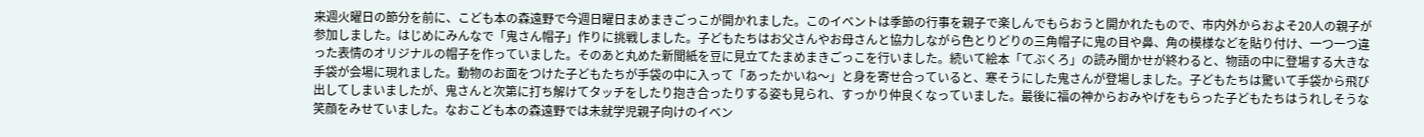来週火曜日の節分を前に、こども本の森遠野で今週日曜日まめまきごっこが開かれました。このイベントは季節の行事を親子で楽しんでもらおうと開かれたもので、市内外からおよそ20人の親子が参加しました。はじめにみんなで「鬼さん帽子」作りに挑戦しました。子どもたちはお父さんやお母さんと協力しながら色とりどりの三角帽子に鬼の目や鼻、角の模様などを貼り付け、一つ一つ違った表情のオリジナルの帽子を作っていました。そのあと丸めた新聞紙を豆に見立てたまめまきごっこを行いました。続いて絵本「てぶくろ」の読み聞かせが終わると、物語の中に登場する大きな手袋が会場に現れました。動物のお面をつけた子どもたちが手袋の中に入って「あったかいね〜」と身を寄せ合っていると、寒そうにした鬼さんが登場しました。子どもたちは驚いて手袋から飛び出してしまいましたが、鬼さんと次第に打ち解けてタッチをしたり抱き合ったりする姿も見られ、すっかり仲良くなっていました。最後に福の神からおみやげをもらった子どもたちはうれしそうな笑顔をみせていました。なおこども本の森遠野では未就学児親子向けのイベン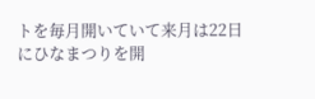トを毎月開いていて来月は22日にひなまつりを開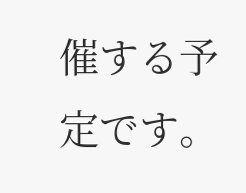催する予定です。